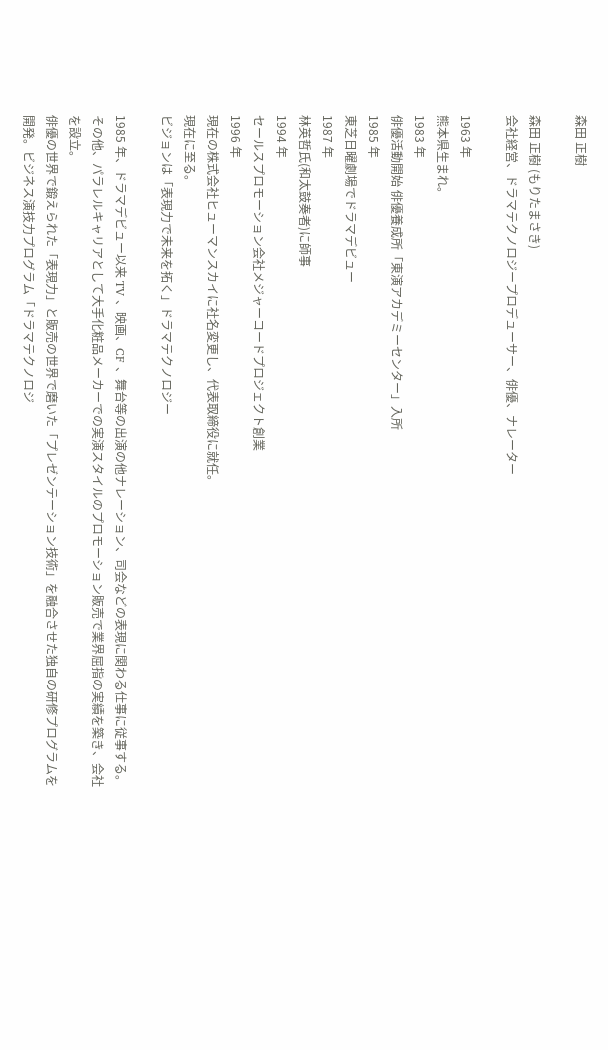森田 正樹

森田 正樹 (もりたまさき)
会社経営、ドラマテクノロジープロデューサー、俳優、ナレーター

1963 年
熊本県生まれ。
1983 年
俳優活動開始 俳優養成所「東演アカデミーセンター」入所
1985 年
東芝日曜劇場でドラマデビュー
1987 年
林英哲氏(和太鼓奏者)に師事
1994 年
セールスプロモーション会社メジャーコードプロジェクト創業
1996 年
現在の株式会社ヒューマンスカイに社名変更し、代表取締役に就任。
現在に至る。
ビジョンは「表現力で未来を拓く」ドラマテクノロジー

1985 年、ドラマデビュー以来 TV 、映画、CF 、舞台等の出演の他ナレーション、司会などの表現に関わる仕事に従事する。
その他、パラレルキャリアとして大手化粧品メーカーでの実演スタイルのプロモーション販売で業界屈指の実績を築き、会社を設立。
俳優の世界で鍛えられた「表現力」と販売の世界で磨いた「プレゼンテーション技術」を融合させた独自の研修プログラムを開発。ビジネス演技力プログラム「ドラマテクノロジ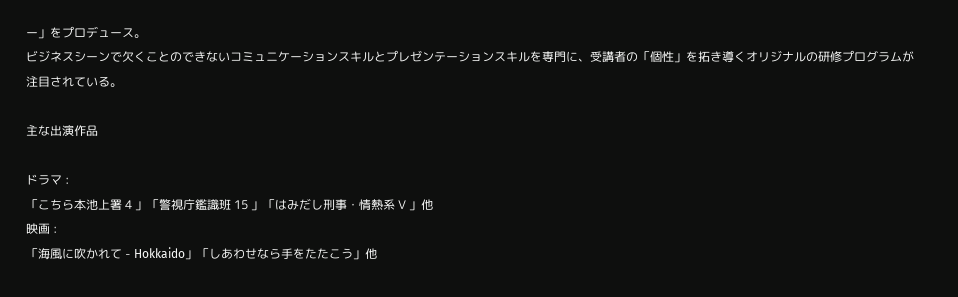ー」をプロデュース。
ビジネスシーンで欠くことのできないコミュニケーションスキルとプレゼンテーションスキルを専門に、受講者の「個性」を拓き導くオリジナルの研修プログラムが注目されている。

主な出演作品

ドラマ :
「こちら本池上署 4 」「警視庁鑑識班 15 」「はみだし刑事・情熱系 Ⅴ 」他
映画 :
「海風に吹かれて - Hokkaido」「しあわせなら手をたたこう」他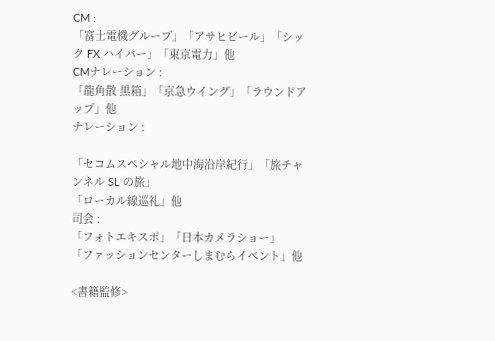CM :
「富士電機グループ」「アサヒビール」「シック FX ハイパー」「東京電力」他
CMナレーション :
「龍角散 黒箱」「京急ウイング」「ラウンドアップ」他
ナレーション :

「セコムスペシャル地中海沿岸紀行」「旅チャンネル SL の旅」
「ローカル線巡礼」他
司会 :
「フォトエキスポ」「日本カメラショー」
「ファッションセンターしまむらイベント」他

<書籍監修>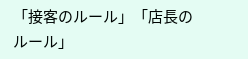「接客のルール」「店長のルール」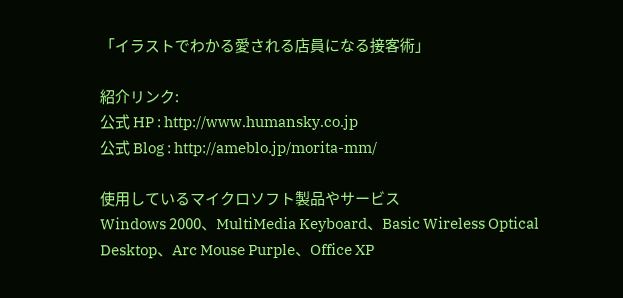「イラストでわかる愛される店員になる接客術」

紹介リンク:
公式 HP : http://www.humansky.co.jp
公式 Blog : http://ameblo.jp/morita-mm/

使用しているマイクロソフト製品やサービス
Windows 2000、MultiMedia Keyboard、Basic Wireless Optical Desktop、Arc Mouse Purple、Office XP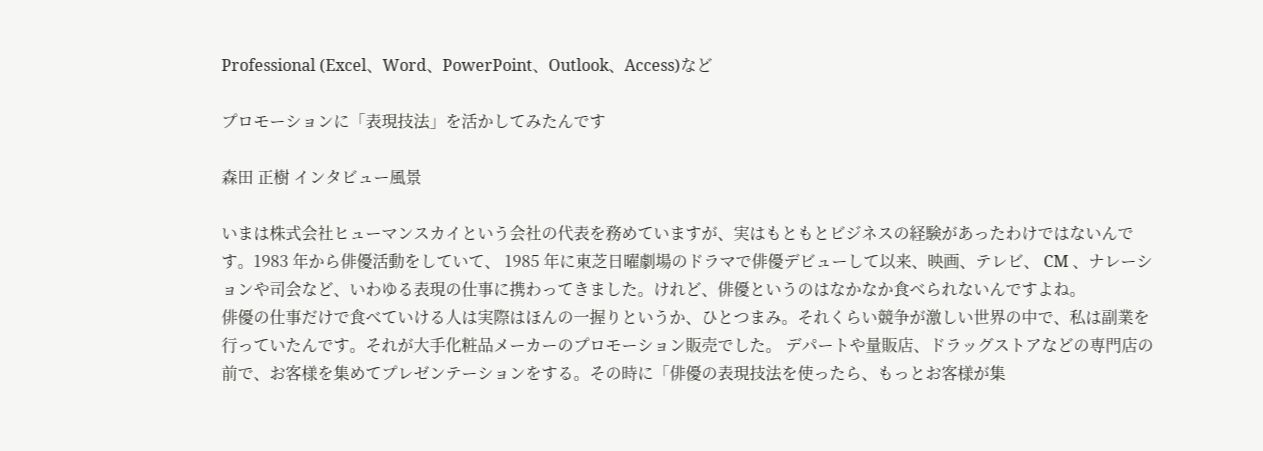Professional (Excel、Word、PowerPoint、Outlook、Access)など

プロモーションに「表現技法」を活かしてみたんです

森田 正樹 インタビュー風景

いまは株式会社ヒューマンスカイという会社の代表を務めていますが、実はもともとビジネスの経験があったわけではないんです。1983 年から俳優活動をしていて、 1985 年に東芝日曜劇場のドラマで俳優デビューして以来、映画、テレビ、 CM 、ナレーションや司会など、いわゆる表現の仕事に携わってきました。けれど、俳優というのはなかなか食べられないんですよね。
俳優の仕事だけで食べていける人は実際はほんの一握りというか、ひとつまみ。それくらい競争が激しい世界の中で、私は副業を行っていたんです。それが大手化粧品メーカーのプロモーション販売でした。 デパートや量販店、ドラッグストアなどの専門店の前で、お客様を集めてプレゼンテーションをする。その時に「俳優の表現技法を使ったら、もっとお客様が集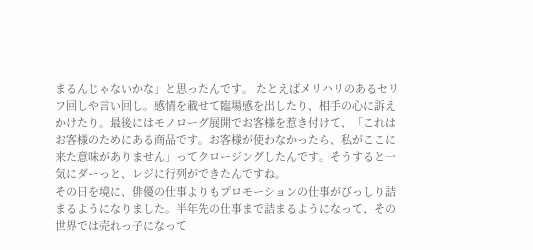まるんじゃないかな」と思ったんです。 たとえばメリハリのあるセリフ回しや言い回し。感情を載せて臨場感を出したり、相手の心に訴えかけたり。最後にはモノローグ展開でお客様を惹き付けて、「これはお客様のためにある商品です。お客様が使わなかったら、私がここに来た意味がありません」ってクロージングしたんです。そうすると一気にダーっと、レジに行列ができたんですね。
その日を境に、俳優の仕事よりもプロモーションの仕事がびっしり詰まるようになりました。半年先の仕事まで詰まるようになって、その世界では売れっ子になって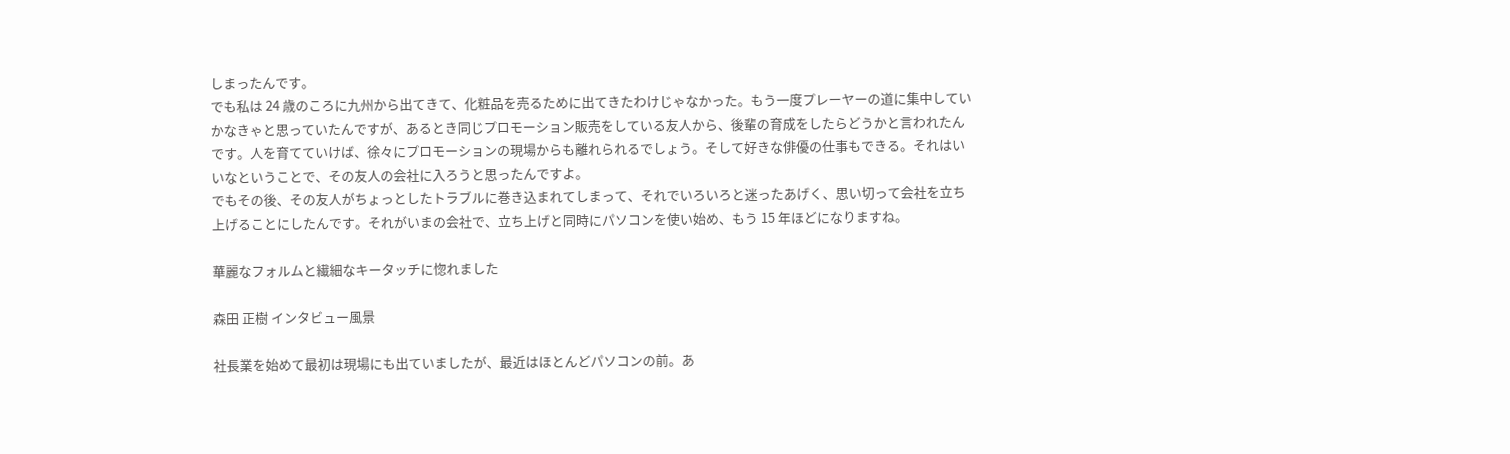しまったんです。
でも私は 24 歳のころに九州から出てきて、化粧品を売るために出てきたわけじゃなかった。もう一度プレーヤーの道に集中していかなきゃと思っていたんですが、あるとき同じプロモーション販売をしている友人から、後輩の育成をしたらどうかと言われたんです。人を育てていけば、徐々にプロモーションの現場からも離れられるでしょう。そして好きな俳優の仕事もできる。それはいいなということで、その友人の会社に入ろうと思ったんですよ。
でもその後、その友人がちょっとしたトラブルに巻き込まれてしまって、それでいろいろと迷ったあげく、思い切って会社を立ち上げることにしたんです。それがいまの会社で、立ち上げと同時にパソコンを使い始め、もう 15 年ほどになりますね。

華麗なフォルムと繊細なキータッチに惚れました

森田 正樹 インタビュー風景

社長業を始めて最初は現場にも出ていましたが、最近はほとんどパソコンの前。あ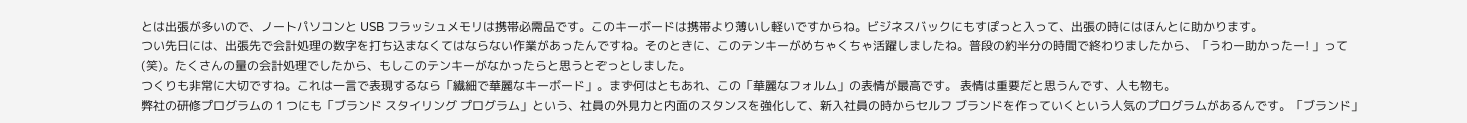とは出張が多いので、ノートパソコンと USB フラッシュメモリは携帯必需品です。このキーボードは携帯より薄いし軽いですからね。ビジネスバックにもすぽっと入って、出張の時にはほんとに助かります。
つい先日には、出張先で会計処理の数字を打ち込まなくてはならない作業があったんですね。そのときに、このテンキーがめちゃくちゃ活躍しましたね。普段の約半分の時間で終わりましたから、「うわー助かったー! 」って (笑)。たくさんの量の会計処理でしたから、もしこのテンキーがなかったらと思うとぞっとしました。
つくりも非常に大切ですね。これは一言で表現するなら「繊細で華麗なキーボード」。まず何はともあれ、この「華麗なフォルム」の表情が最高です。 表情は重要だと思うんです、人も物も。
弊社の研修プログラムの 1 つにも「ブランド スタイリング プログラム」という、社員の外見力と内面のスタンスを強化して、新入社員の時からセルフ ブランドを作っていくという人気のプログラムがあるんです。「ブランド」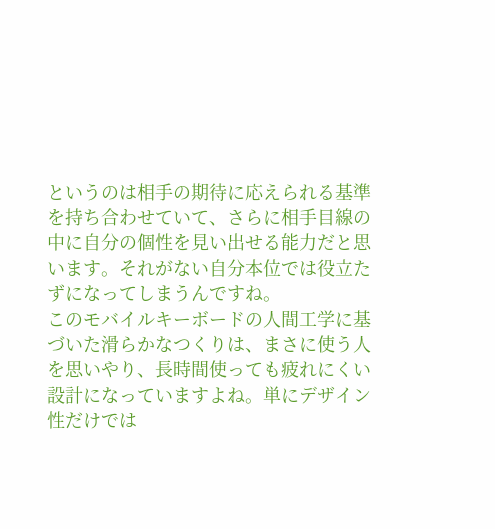というのは相手の期待に応えられる基準を持ち合わせていて、さらに相手目線の中に自分の個性を見い出せる能力だと思います。それがない自分本位では役立たずになってしまうんですね。
このモバイルキーボードの人間工学に基づいた滑らかなつくりは、まさに使う人を思いやり、長時間使っても疲れにくい設計になっていますよね。単にデザイン性だけでは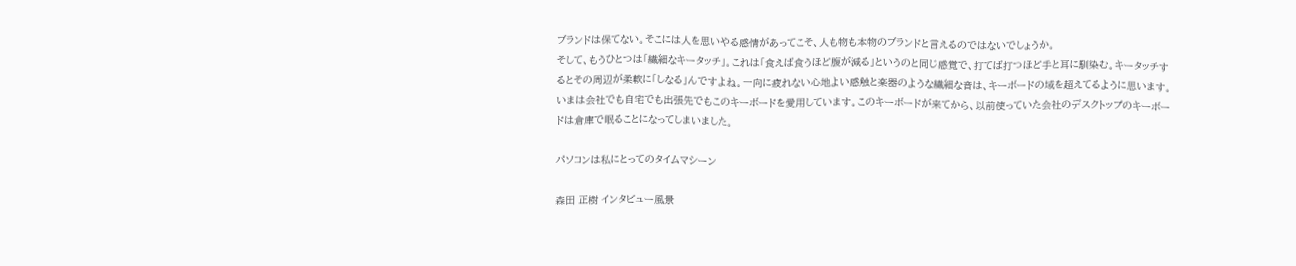ブランドは保てない。そこには人を思いやる感情があってこそ、人も物も本物のブランドと言えるのではないでしょうか。
そして、もうひとつは「繊細なキータッチ」。これは「食えば食うほど腹が減る」というのと同じ感覚で、打てば打つほど手と耳に馴染む。キータッチするとその周辺が柔軟に「しなる」んですよね。一向に疲れない心地よい感触と楽器のような繊細な音は、キーボードの域を超えてるように思います。
いまは会社でも自宅でも出張先でもこのキーボードを愛用しています。このキーボードが来てから、以前使っていた会社のデスクトップのキーボードは倉庫で眠ることになってしまいました。

パソコンは私にとってのタイムマシーン

森田 正樹 インタビュー風景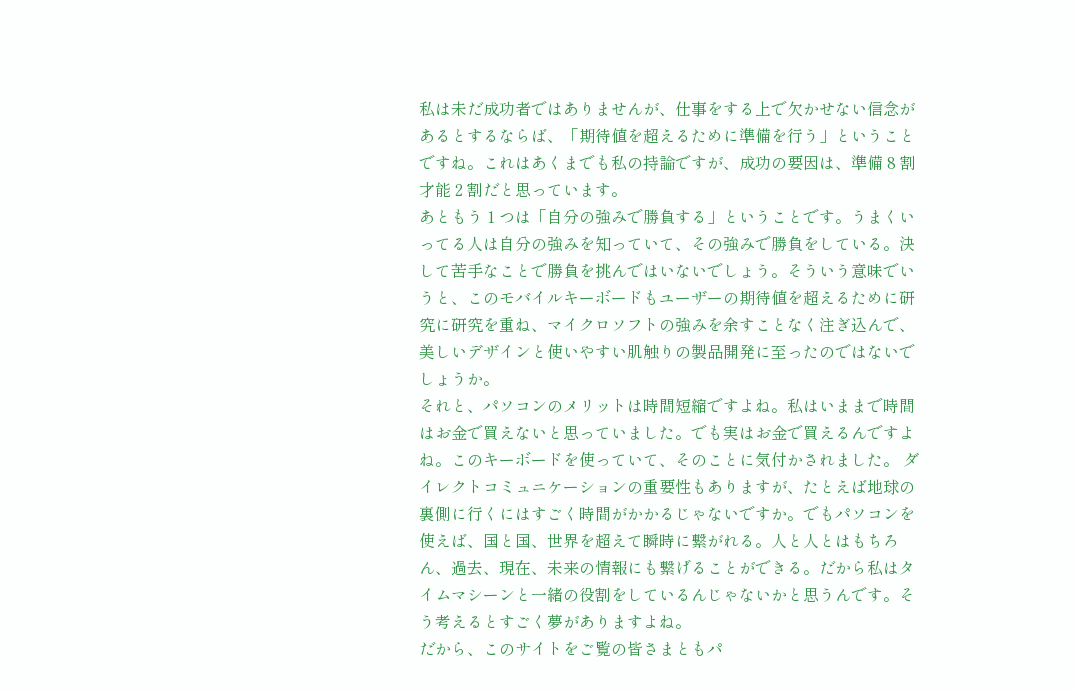私は未だ成功者ではありませんが、仕事をする上で欠かせない信念があるとするならば、「期待値を超えるために準備を行う」ということですね。これはあくまでも私の持論ですが、成功の要因は、準備 8 割才能 2 割だと思っています。
あともう 1 つは「自分の強みで勝負する」ということです。うまくいってる人は自分の強みを知っていて、その強みで勝負をしている。決して苦手なことで勝負を挑んではいないでしょう。そういう意味でいうと、このモバイルキーボードもユーザーの期待値を超えるために研究に研究を重ね、マイクロソフトの強みを余すことなく注ぎ込んで、美しいデザインと使いやすい肌触りの製品開発に至ったのではないでしょうか。
それと、パソコンのメリットは時間短縮ですよね。私はいままで時間はお金で買えないと思っていました。でも実はお金で買えるんですよね。このキーボードを使っていて、そのことに気付かされました。 ダイレクトコミュニケーションの重要性もありますが、たとえば地球の裏側に行くにはすごく時間がかかるじゃないですか。でもパソコンを使えば、国と国、世界を超えて瞬時に繋がれる。人と人とはもちろん、過去、現在、未来の情報にも繋げることができる。だから私はタイムマシーンと一緒の役割をしているんじゃないかと思うんです。そう考えるとすごく夢がありますよね。
だから、このサイトをご覧の皆さまともパ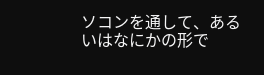ソコンを通して、あるいはなにかの形で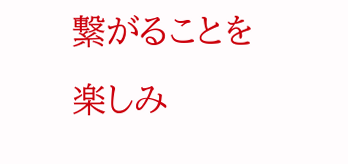繋がることを楽しみ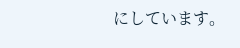にしています。